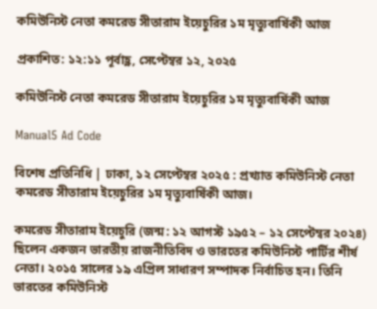কমিউনিস্ট নেতা কমরেড সীতারাম ইয়েচুরির ১ম মৃত্যুবার্ষিকী আজ

প্রকাশিত: ১২:১১ পূর্বাহ্ণ, সেপ্টেম্বর ১২, ২০২৫

কমিউনিস্ট নেতা কমরেড সীতারাম ইয়েচুরির ১ম মৃত্যুবার্ষিকী আজ

Manual5 Ad Code

বিশেষ প্রতিনিধি | ঢাকা, ১২ সেপ্টেম্বর ২০২৫ : প্রখ্যাত কমিউনিস্ট নেতা কমরেড সীতারাম ইয়েচুরির ১ম মৃত্যুবার্ষিকী আজ।

কমরেড সীতারাম ইয়েচুরি (জন্ম: ১২ আগস্ট ১৯৫২ – ১২ সেপ্টেম্বর ২০২৪) ছিলেন একজন ভারতীয় রাজনীতিবিদ ও ভারতের কমিউনিস্ট পার্টির শীর্ষ নেতা। ২০১৫ সালের ১৯ এপ্রিল সাধারণ সম্পাদক নির্বাচিত হন। তিনি ভারতের কমিউনিস্ট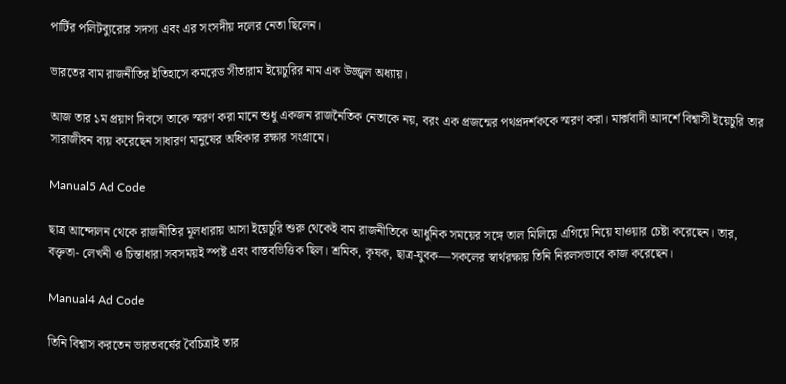পার্টির পলিটব্যুরোর সদস্য এবং এর সংসদীয় দলের নেতা ছিলেন।

ভারতের বাম রাজনীতির ইতিহাসে কমরেড সীতারাম ইয়েচুরির নাম এক উজ্জ্বল অধ্যায়।

আজ তার ১ম প্রয়াণ দিবসে তাকে স্মরণ করা মানে শুধু একজন রাজনৈতিক নেতাকে নয়, বরং এক প্রজন্মের পথপ্রদর্শককে স্মরণ করা। মার্ক্সবাদী আদর্শে বিশ্বাসী ইয়েচুরি তার সারাজীবন ব্যয় করেছেন সাধারণ মানুষের অধিকার রক্ষার সংগ্রামে।

Manual5 Ad Code

ছাত্র আন্দোলন থেকে রাজনীতির মূলধারায় আসা ইয়েচুরি শুরু থেকেই বাম রাজনীতিকে আধুনিক সময়ের সঙ্গে তাল মিলিয়ে এগিয়ে নিয়ে যাওয়ার চেষ্টা করেছেন। তার, বক্তৃতা- লেখনী ও চিন্তাধারা সবসময়ই স্পষ্ট এবং বাস্তবভিত্তিক ছিল। শ্রমিক, কৃষক, ছাত্র-যুবক—সকলের স্বার্থরক্ষায় তিনি নিরলসভাবে কাজ করেছেন।

Manual4 Ad Code

তিনি বিশ্বাস করতেন ভারতবর্ষের বৈচিত্র্যই তার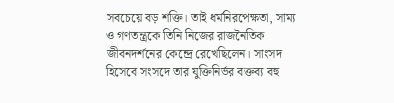সবচেয়ে বড় শক্তি। তাই ধর্মনিরপেক্ষতা, সাম্য ও গণতন্ত্রকে তিনি নিজের রাজনৈতিক জীবনদর্শনের কেন্দ্রে রেখেছিলেন। সাংসদ হিসেবে সংসদে তার যুক্তিনির্ভর বক্তব্য বহু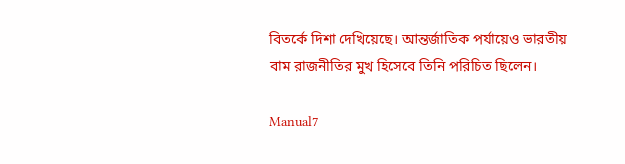বিতর্কে দিশা দেখিয়েছে। আন্তর্জাতিক পর্যায়েও ভারতীয় বাম রাজনীতির মুখ হিসেবে তিনি পরিচিত ছিলেন।

Manual7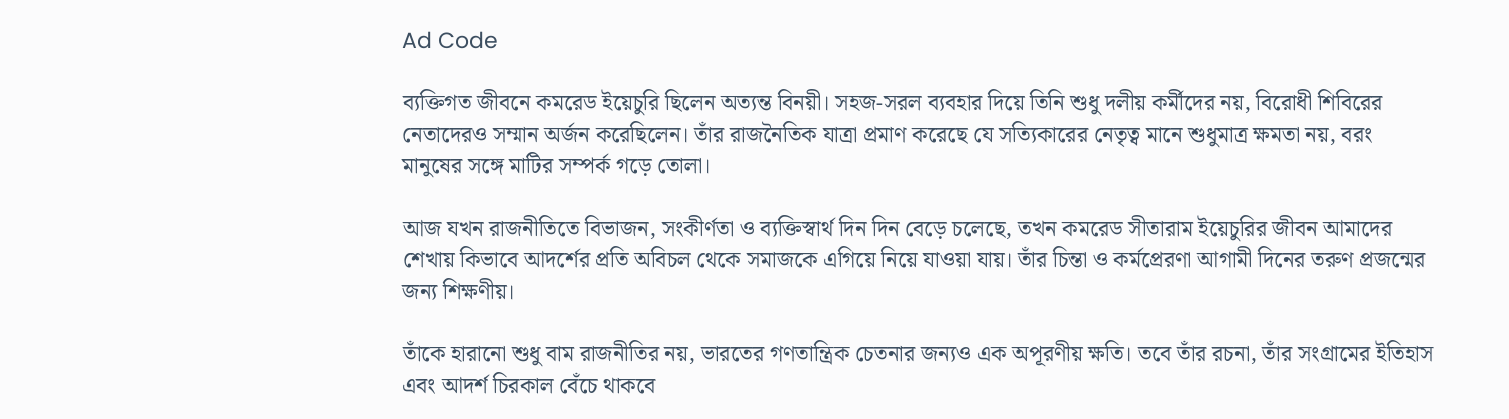Ad Code

ব্যক্তিগত জীবনে কমরেড ইয়েচুরি ছিলেন অত্যন্ত বিনয়ী। সহজ-সরল ব্যবহার দিয়ে তিনি শুধু দলীয় কর্মীদের নয়, বিরোধী শিবিরের নেতাদেরও সম্মান অর্জন করেছিলেন। তাঁর রাজনৈতিক যাত্রা প্রমাণ করেছে যে সত্যিকারের নেতৃত্ব মানে শুধুমাত্র ক্ষমতা নয়, বরং মানুষের সঙ্গে মাটির সম্পর্ক গড়ে তোলা।

আজ যখন রাজনীতিতে বিভাজন, সংকীর্ণতা ও ব্যক্তিস্বার্থ দিন দিন বেড়ে চলেছে, তখন কমরেড সীতারাম ইয়েচুরির জীবন আমাদের শেখায় কিভাবে আদর্শের প্রতি অবিচল থেকে সমাজকে এগিয়ে নিয়ে যাওয়া যায়। তাঁর চিন্তা ও কর্মপ্রেরণা আগামী দিনের তরুণ প্রজন্মের জন্য শিক্ষণীয়।

তাঁকে হারানো শুধু বাম রাজনীতির নয়, ভারতের গণতান্ত্রিক চেতনার জন্যও এক অপূরণীয় ক্ষতি। তবে তাঁর রচনা, তাঁর সংগ্রামের ইতিহাস এবং আদর্শ চিরকাল বেঁচে থাকবে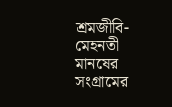শ্রমজীবি-মেহনতী মানষের সংগ্রামের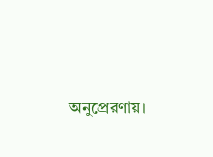অনুপ্রেরণায়।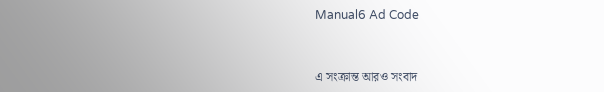Manual6 Ad Code



এ সংক্রান্ত আরও সংবাদ